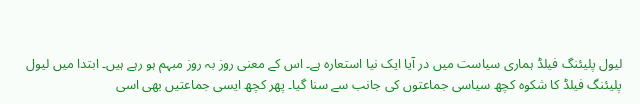لیول پلیئنگ فیلڈ ہماری سیاست میں در آیا ایک نیا استعارہ ہے۔ اس کے معنی روز بہ روز مبہم ہو رہے ہیں۔ ابتدا میں لیول پلیئنگ فیلڈ کا شکوہ کچھ سیاسی جماعتوں کی جانب سے سنا گیا۔ پھر کچھ ایسی جماعتیں بھی اسی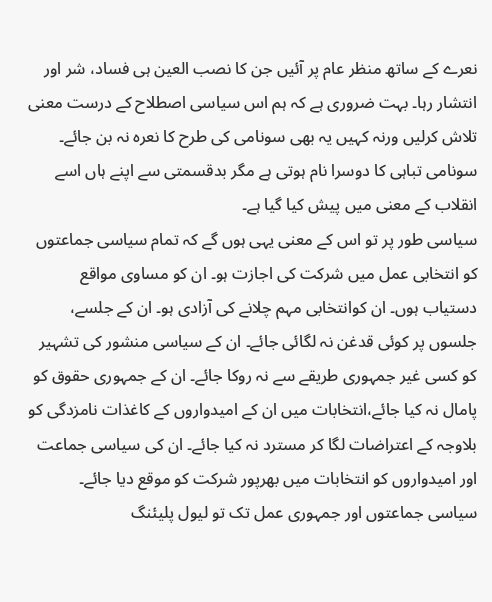نعرے کے ساتھ منظر عام پر آئیں جن کا نصب العین ہی فساد، شر اور انتشار رہا۔ بہت ضروری ہے کہ ہم اس سیاسی اصطلاح کے درست معنی تلاش کرلیں ورنہ کہیں یہ بھی سونامی کی طرح کا نعرہ نہ بن جائے۔ سونامی تباہی کا دوسرا نام ہوتی ہے مگر بدقسمتی سے اپنے ہاں اسے انقلاب کے معنی میں پیش کیا گیا ہے۔
سیاسی طور پر تو اس کے معنی یہی ہوں گے کہ تمام سیاسی جماعتوں کو انتخابی عمل میں شرکت کی اجازت ہو۔ ان کو مساوی مواقع دستیاب ہوں۔ ان کوانتخابی مہم چلانے کی آزادی ہو۔ ان کے جلسے، جلسوں پر کوئی قدغن نہ لگائی جائے۔ ان کے سیاسی منشور کی تشہیر کو کسی غیر جمہوری طریقے سے نہ روکا جائے۔ ان کے جمہوری حقوق کو پامال نہ کیا جائے،انتخابات میں ان کے امیدواروں کے کاغذات نامزدگی کو بلاوجہ کے اعتراضات لگا کر مسترد نہ کیا جائے۔ ان کی سیاسی جماعت اور امیدواروں کو انتخابات میں بھرپور شرکت کو موقع دیا جائے۔
سیاسی جماعتوں اور جمہوری عمل تک تو لیول پلیئنگ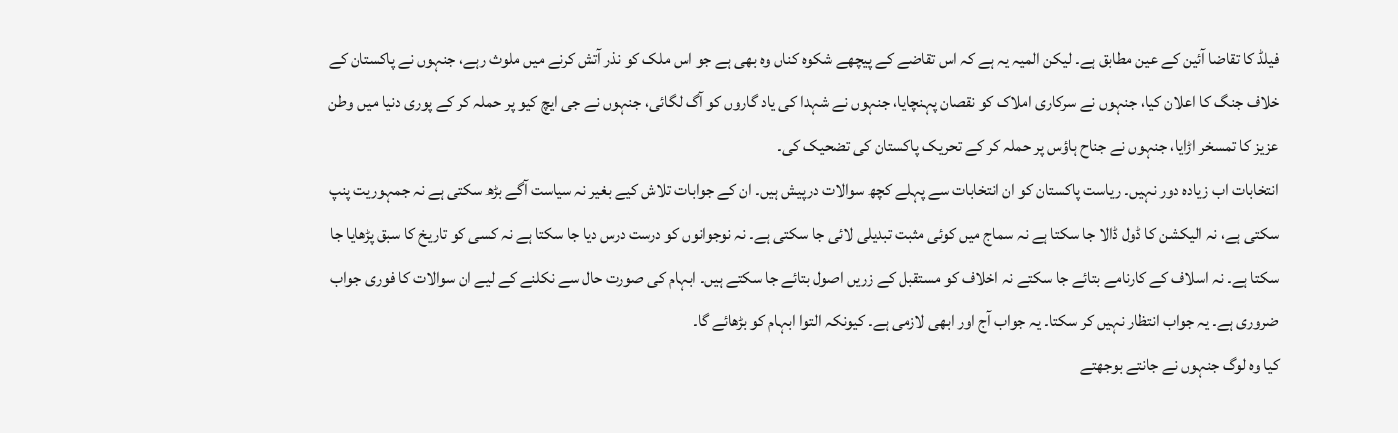فیلڈ کا تقاضا آئین کے عین مطابق ہے۔ لیکن المیہ یہ ہے کہ اس تقاضے کے پیچھے شکوہ کناں وہ بھی ہے جو اس ملک کو نذر آتش کرنے میں ملوث رہے، جنہوں نے پاکستان کے خلاف جنگ کا اعلان کیا، جنہوں نے سرکاری املاک کو نقصان پہنچایا، جنہوں نے شہدا کی یاد گاروں کو آگ لگائی، جنہوں نے جی ایچ کیو پر حملہ کر کے پوری دنیا میں وطن عزیز کا تمسخر اڑایا، جنہوں نے جناح ہاؤس پر حملہ کر کے تحریک پاکستان کی تضحیک کی۔
انتخابات اب زیادہ دور نہیں۔ ریاست پاکستان کو ان انتخابات سے پہلے کچھ سوالات درپیش ہیں۔ ان کے جوابات تلاش کیے بغیر نہ سیاست آگے بڑھ سکتی ہے نہ جمہوریت پنپ سکتی ہے، نہ الیکشن کا ڈول ڈالا جا سکتا ہے نہ سماج میں کوئی مثبت تبدیلی لائی جا سکتی ہے۔ نہ نوجوانوں کو درست درس دیا جا سکتا ہے نہ کسی کو تاریخ کا سبق پڑھایا جا سکتا ہے۔ نہ اسلاف کے کارنامے بتائے جا سکتے نہ اخلاف کو مستقبل کے زریں اصول بتائے جا سکتے ہیں۔ ابہام کی صورت حال سے نکلنے کے لیے ان سوالات کا فوری جواب ضروری ہے۔ یہ جواب انتظار نہیں کر سکتا۔ یہ جواب آج اور ابھی لازمی ہے۔ کیونکہ التوا ابہام کو بڑھائے گا۔
کیا وہ لوگ جنہوں نے جانتے بوجھتے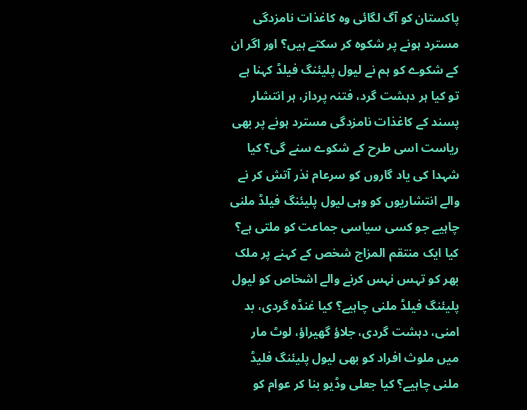پاکستان کو آگ لگائی وہ کاغذات نامزدگی مسترد ہونے پر شکوہ کر سکتے ہیں؟ اور اگر ان کے شکوے کو ہم نے لیول پلیئنگ فیلڈ کہنا ہے تو کیا ہر دہشت گرد، فتنہ پرداز، ہر انتشار پسند کے کاغذات نامزدگی مسترد ہونے پر بھی ریاست اسی طرح کے شکوے سنے گی؟ کیا شہدا کی یاد گاروں کو سرعام نذر آتش کر نے والے انتشاریوں کو وہی لیول پلیئنگ فیلڈ ملنی چاہیے جو کسی سیاسی جماعت کو ملتی ہے؟ کیا ایک منتقم المزاج شخص کے کہنے پر ملک بھر کو تہس نہس کرنے والے اشخاص کو لیول پلیئنگ فیلڈ ملنی چاہیے؟ کیا غنڈہ گردی، بد امنی، دہشت گردی، جلاؤ گھیراؤ، لوٹ مار میں ملوث افراد کو بھی لیول پلیئنگ فلیڈ ملنی چاہیے؟ کیا جعلی وڈیو بنا کر عوام کو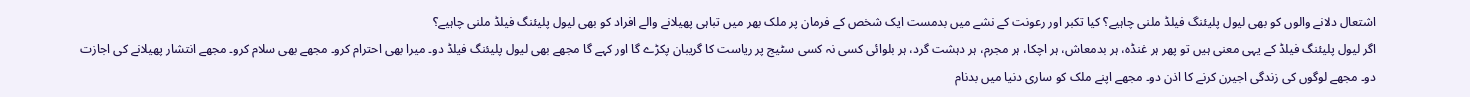اشتعال دلانے والوں کو بھی لیول پلیئنگ فیلڈ ملنی چاہیے؟ کیا تکبر اور رعونت کے نشے میں بدمست ایک شخص کے فرمان پر ملک بھر میں تباہی پھیلانے والے افراد کو بھی لیول پلیئنگ فیلڈ ملنی چاہیے؟
اگر لیول پلیئنگ فیلڈ کے یہی معنی ہیں تو پھر ہر غنڈہ، ہر بدمعاش، ہر اچکا، ہر مجرم، ہر دہشت گرد، ہر بلوائی کسی نہ کسی سٹیج پر ریاست کا گریبان پکڑے گا اور کہے گا مجھے بھی لیول پلیئنگ فیلڈ دو۔ میرا بھی احترام کرو۔ مجھے بھی سلام کرو۔ مجھے انتشار پھیلانے کی اجازت دو۔ مجھے لوگوں کی زندگی اجیرن کرنے کا اذن دو۔ مجھے اپنے ملک کو ساری دنیا میں بدنام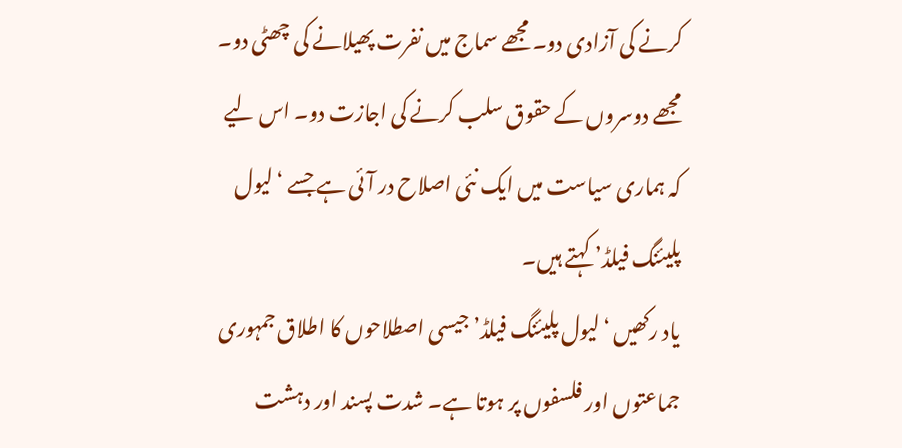کرنے کی آزادی دو۔ مجھے سماج میں نفرت پھیلانے کی چھٹی دو۔ مجھے دوسروں کے حقوق سلب کرنے کی اجازت دو۔ اس لیے کہ ہماری سیاست میں ایک نئی اصلاح در آئی ہے جسے ‘لیول پلیئنگ فیلڈ’ کہتے ہیں۔
یاد رکھیں ‘لیول پلیئنگ فیلڈ’ جیسی اصطلاحوں کا اطلاق جمہوری جماعتوں اور فلسفوں پر ہوتا ہے۔ شدت پسند اور دہشت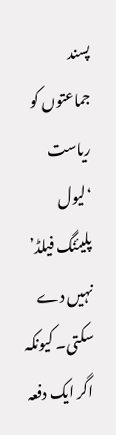پسند جماعتوں کو ریاست ‘لیول پلیئنگ فیلڈ’ نہیں دے سکتی۔ کیونکہ اگر ایک دفعہ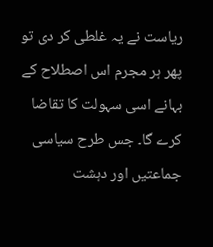ریاست نے یہ غلطی کر دی تو پھر ہر مجرم اس اصطلاح کے بہانے اسی سہولت کا تقاضا کرے گا۔ جس طرح سیاسی جماعتیں اور دہشت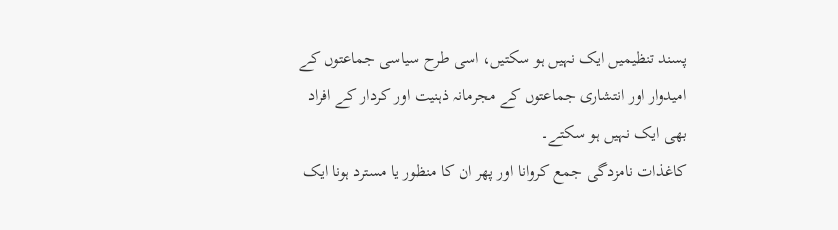پسند تنظیمیں ایک نہیں ہو سکتیں، اسی طرح سیاسی جماعتوں کے امیدوار اور انتشاری جماعتوں کے مجرمانہ ذہنیت اور کردار کے افراد بھی ایک نہیں ہو سکتے۔
کاغذات نامزدگی جمع کروانا اور پھر ان کا منظور یا مسترد ہونا ایک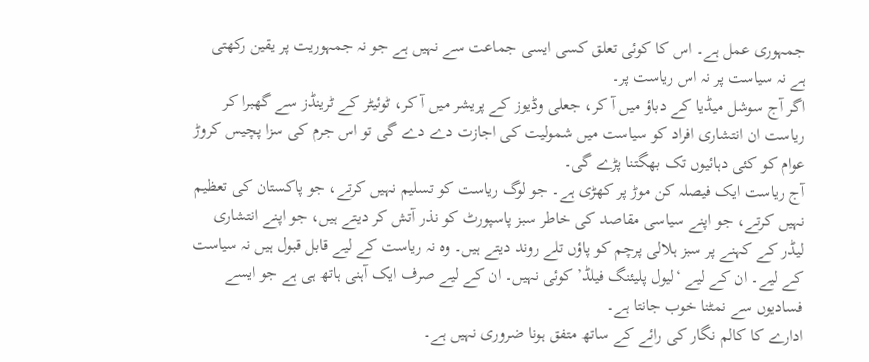جمہوری عمل ہے۔ اس کا کوئی تعلق کسی ایسی جماعت سے نہیں ہے جو نہ جمہوریت پر یقین رکھتی ہے نہ سیاست پر نہ اس ریاست پر۔
اگر آج سوشل میڈیا کے دباؤ میں آ کر، جعلی وڈیوز کے پریشر میں آ کر، ٹوئیٹر کے ٹرینڈز سے گھبرا کر ریاست ان انتشاری افراد کو سیاست میں شمولیت کی اجازت دے دے گی تو اس جرم کی سزا پچیس کروڑ عوام کو کئی دہائیوں تک بھگتنا پڑے گی۔
آج ریاست ایک فیصلہ کن موڑ پر کھڑی ہے۔ جو لوگ ریاست کو تسلیم نہیں کرتے، جو پاکستان کی تعظیم نہیں کرتے، جو اپنے سیاسی مقاصد کی خاطر سبز پاسپورٹ کو نذر آتش کر دیتے ہیں، جو اپنے انتشاری لیڈر کے کہنے پر سبز ہلالی پرچم کو پاؤں تلے روند دیتے ہیں۔ وہ نہ ریاست کے لیے قابل قبول ہیں نہ سیاست کے لیے۔ ان کے لیے ‘لیول پلیئنگ فیلڈ’ کوئی نہیں۔ ان کے لیے صرف ایک آہنی ہاتھ ہی ہے جو ایسے فسادیوں سے نمٹنا خوب جانتا ہے۔
ادارے کا کالم نگار کی رائے کے ساتھ متفق ہونا ضروری نہیں ہے۔